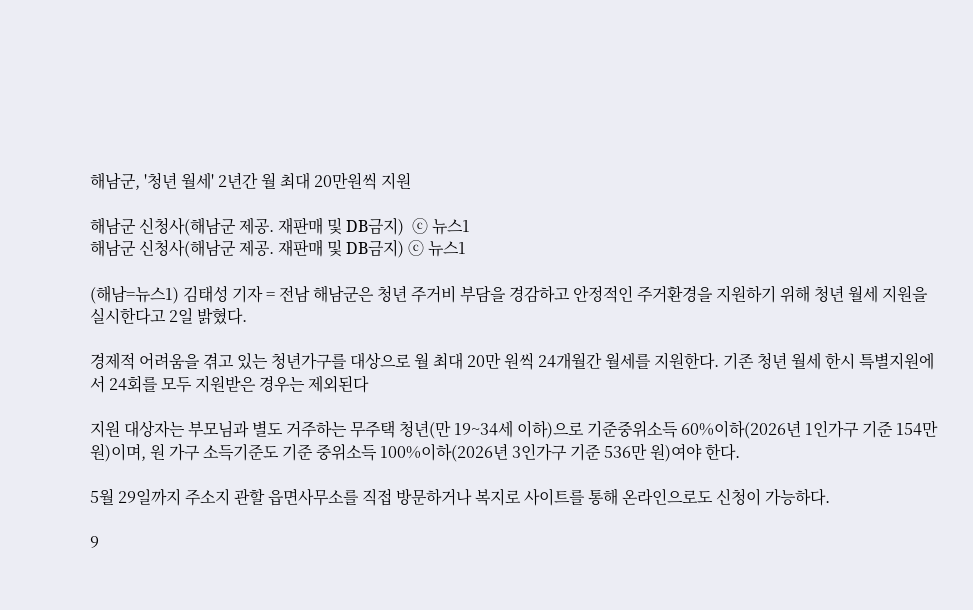해남군, '청년 월세' 2년간 월 최대 20만원씩 지원

해남군 신청사(해남군 제공. 재판매 및 DB금지)  ⓒ 뉴스1
해남군 신청사(해남군 제공. 재판매 및 DB금지) ⓒ 뉴스1

(해남=뉴스1) 김태성 기자 = 전남 해남군은 청년 주거비 부담을 경감하고 안정적인 주거환경을 지원하기 위해 청년 월세 지원을 실시한다고 2일 밝혔다.

경제적 어려움을 겪고 있는 청년가구를 대상으로 월 최대 20만 원씩 24개월간 월세를 지원한다. 기존 청년 월세 한시 특별지원에서 24회를 모두 지원받은 경우는 제외된다

지원 대상자는 부모님과 별도 거주하는 무주택 청년(만 19~34세 이하)으로 기준중위소득 60%이하(2026년 1인가구 기준 154만 원)이며, 원 가구 소득기준도 기준 중위소득 100%이하(2026년 3인가구 기준 536만 원)여야 한다.

5월 29일까지 주소지 관할 읍면사무소를 직접 방문하거나 복지로 사이트를 통해 온라인으로도 신청이 가능하다.

9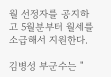월 선정자를 공지하고 5월분부터 월세를 소급해서 지원한다.

김병성 부군수는 "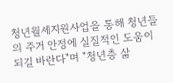청년월세지원사업을 통해 청년들의 주거 안정에 실질적인 도움이 되길 바란다"며 "청년층 삶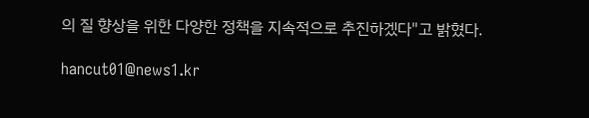의 질 향상을 위한 다양한 정책을 지속적으로 추진하겠다"고 밝혔다.

hancut01@news1.kr